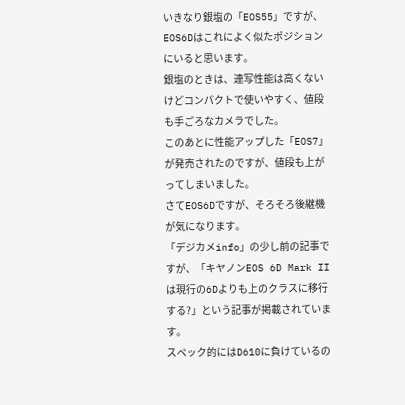いきなり銀塩の「EOS55」ですが、EOS6Dはこれによく似たポジションにいると思います。
銀塩のときは、連写性能は高くないけどコンパクトで使いやすく、値段も手ごろなカメラでした。
このあとに性能アップした「EOS7」が発売されたのですが、値段も上がってしまいました。
さてEOS6Dですが、そろそろ後継機が気になります。
「デジカメinfo」の少し前の記事ですが、「キヤノンEOS 6D Mark II は現行の6Dよりも上のクラスに移行する?」という記事が掲載されています。
スペック的にはD610に負けているの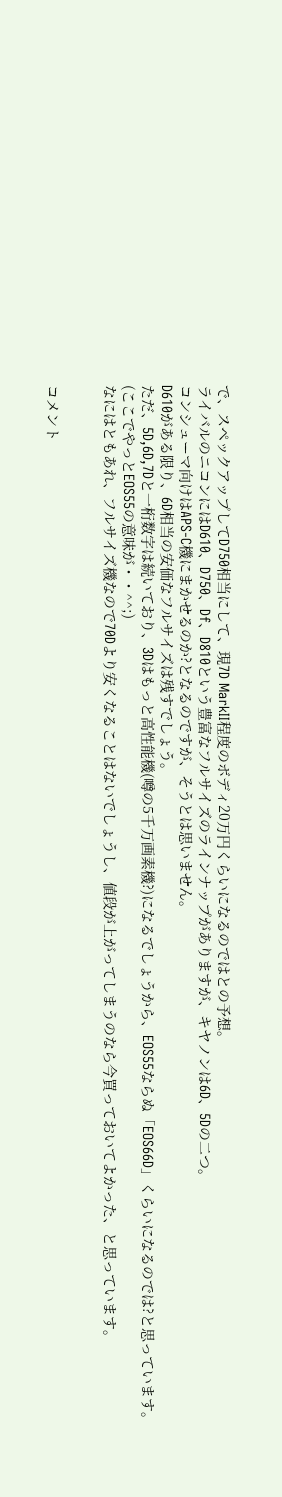で、スペックアップしてD750相当にして、現7D MarkII程度のボディ20万円くらいになるのではとの予想。
ライバルのニコンにはD610、D750、Df、D810という豊富なフルサイズのラインナップがありますが、キヤノンは6D、5Dの二つ。
コンシューマ向けはAPS-C機にまかせるのか?となるのですが、そうとは思いません。
D610がある限り、6D相当の安価なフルサイズは残すでしょう。
ただ、5D,6D,7Dと一桁数字は続いており、3Dはもっと高性能機(噂の5千万画素機?)になるでしょうから、EOS55ならぬ「EOS66D」くらいになるのでは?と思っています。
(ここでやっとEOS55の意味が・・^^;)
なにはともあれ、フルサイズ機なので70Dより安くなることはないでしょうし、値段が上がってしまうのなら今買っておいてよかった、と思っています。


コメント